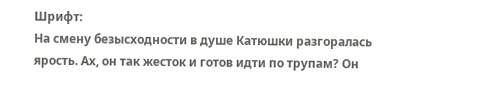Шрифт:
На смену безысходности в душе Катюшки разгоралась ярость. Ах, он так жесток и готов идти по трупам? Он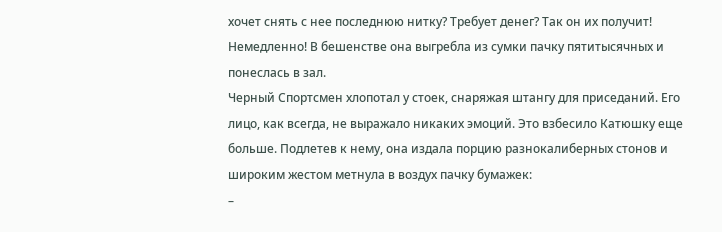хочет снять с нее последнюю нитку? Требует денег? Так он их получит! Немедленно! В бешенстве она выгребла из сумки пачку пятитысячных и понеслась в зал.
Черный Спортсмен хлопотал у стоек, снаряжая штангу для приседаний. Его лицо, как всегда, не выражало никаких эмоций. Это взбесило Катюшку еще больше. Подлетев к нему, она издала порцию разнокалиберных стонов и широким жестом метнула в воздух пачку бумажек:
–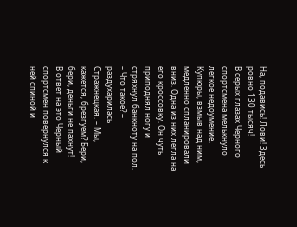На, подавись! Лови! Здесь ровно 130 тысяч!
В серых глазах Черного спортсмена мелькнуло легкое недоумение. Купюры, взмыв над ним, медленно спланировали вниз. Одна из них легла на его кроссовку. Он чуть приподнял ногу и стряхнул банкноту на пол.
– Что такое? – раздухарилась Стражнецкая. – Мы, кажется, брезгуем? Бери, бери, деньги не пахнут!
В ответ на это Черный спортсмен повернулся к ней спиной и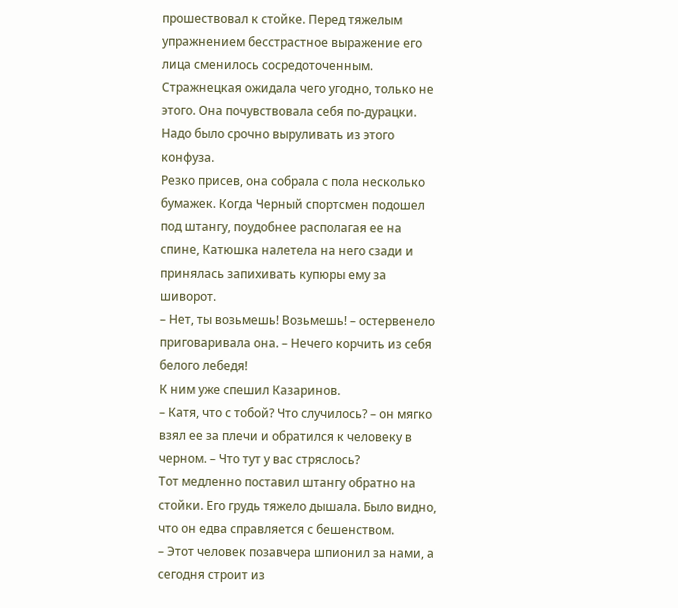прошествовал к стойке. Перед тяжелым упражнением бесстрастное выражение его лица сменилось сосредоточенным. Стражнецкая ожидала чего угодно, только не этого. Она почувствовала себя по-дурацки. Надо было срочно выруливать из этого конфуза.
Резко присев, она собрала с пола несколько бумажек. Когда Черный спортсмен подошел под штангу, поудобнее располагая ее на спине, Катюшка налетела на него сзади и принялась запихивать купюры ему за шиворот.
– Нет, ты возьмешь! Возьмешь! – остервенело приговаривала она. – Нечего корчить из себя белого лебедя!
К ним уже спешил Казаринов.
– Катя, что с тобой? Что случилось? – он мягко взял ее за плечи и обратился к человеку в черном. – Что тут у вас стряслось?
Тот медленно поставил штангу обратно на стойки. Его грудь тяжело дышала. Было видно, что он едва справляется с бешенством.
– Этот человек позавчера шпионил за нами, а сегодня строит из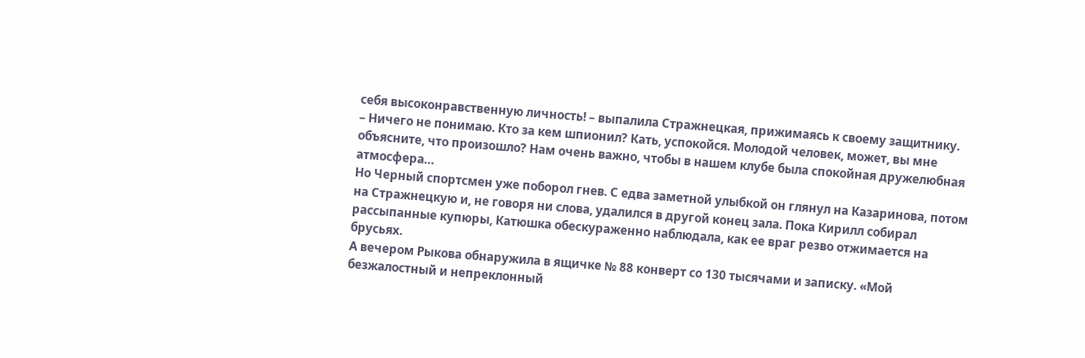себя высоконравственную личность! – выпалила Стражнецкая, прижимаясь к своему защитнику.
– Ничего не понимаю. Кто за кем шпионил? Кать, успокойся. Молодой человек, может, вы мне объясните, что произошло? Нам очень важно, чтобы в нашем клубе была спокойная дружелюбная атмосфера…
Но Черный спортсмен уже поборол гнев. С едва заметной улыбкой он глянул на Казаринова, потом на Стражнецкую и, не говоря ни слова, удалился в другой конец зала. Пока Кирилл собирал рассыпанные купюры, Катюшка обескураженно наблюдала, как ее враг резво отжимается на брусьях.
А вечером Рыкова обнаружила в ящичке № 88 конверт со 130 тысячами и записку. «Мой безжалостный и непреклонный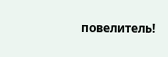повелитель!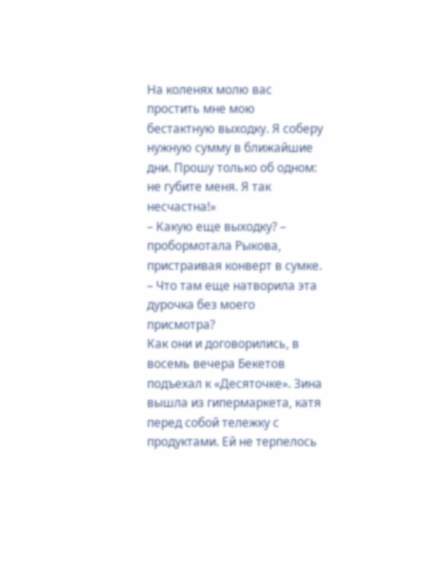На коленях молю вас простить мне мою бестактную выходку. Я соберу нужную сумму в ближайшие дни. Прошу только об одном: не губите меня. Я так несчастна!»
– Какую еще выходку? – пробормотала Рыкова, пристраивая конверт в сумке. – Что там еще натворила эта дурочка без моего присмотра?
Как они и договорились, в восемь вечера Бекетов подъехал к «Десяточке». Зина вышла из гипермаркета, катя перед собой тележку с продуктами. Ей не терпелось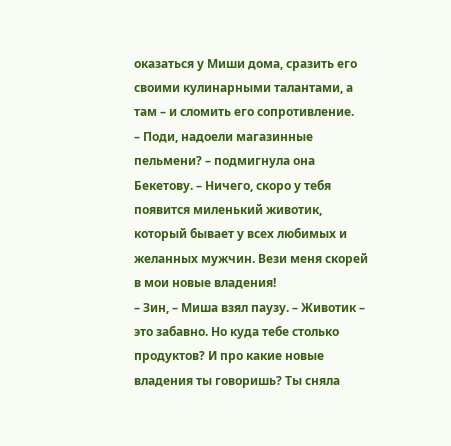оказаться у Миши дома, сразить его своими кулинарными талантами, а там – и сломить его сопротивление.
– Поди, надоели магазинные пельмени? – подмигнула она Бекетову. – Ничего, скоро у тебя появится миленький животик, который бывает у всех любимых и желанных мужчин. Вези меня скорей в мои новые владения!
– Зин, – Миша взял паузу. – Животик – это забавно. Но куда тебе столько продуктов? И про какие новые владения ты говоришь? Ты сняла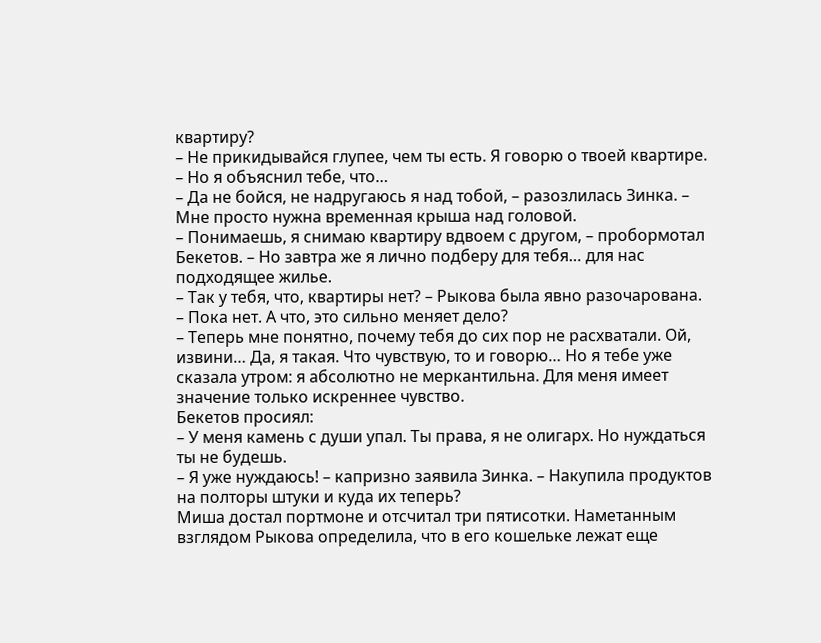квартиру?
– Не прикидывайся глупее, чем ты есть. Я говорю о твоей квартире.
– Но я объяснил тебе, что…
– Да не бойся, не надругаюсь я над тобой, – разозлилась Зинка. – Мне просто нужна временная крыша над головой.
– Понимаешь, я снимаю квартиру вдвоем с другом, – пробормотал Бекетов. – Но завтра же я лично подберу для тебя… для нас подходящее жилье.
– Так у тебя, что, квартиры нет? – Рыкова была явно разочарована.
– Пока нет. А что, это сильно меняет дело?
– Теперь мне понятно, почему тебя до сих пор не расхватали. Ой, извини… Да, я такая. Что чувствую, то и говорю… Но я тебе уже сказала утром: я абсолютно не меркантильна. Для меня имеет значение только искреннее чувство.
Бекетов просиял:
– У меня камень с души упал. Ты права, я не олигарх. Но нуждаться ты не будешь.
– Я уже нуждаюсь! – капризно заявила Зинка. – Накупила продуктов на полторы штуки и куда их теперь?
Миша достал портмоне и отсчитал три пятисотки. Наметанным взглядом Рыкова определила, что в его кошельке лежат еще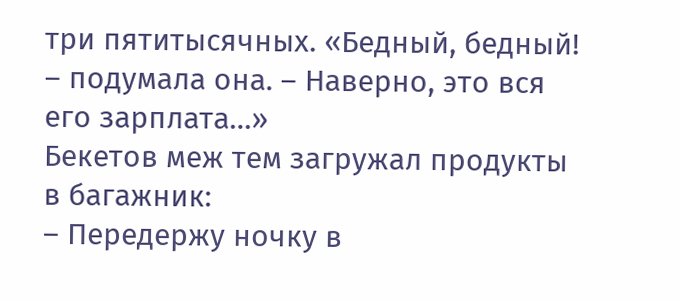три пятитысячных. «Бедный, бедный! – подумала она. – Наверно, это вся его зарплата…»
Бекетов меж тем загружал продукты в багажник:
– Передержу ночку в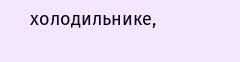холодильнике,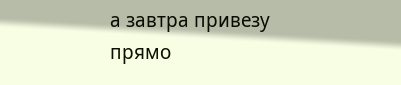а завтра привезу прямо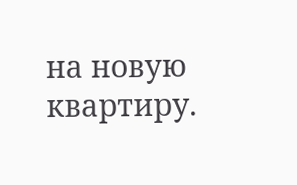на новую квартиру.